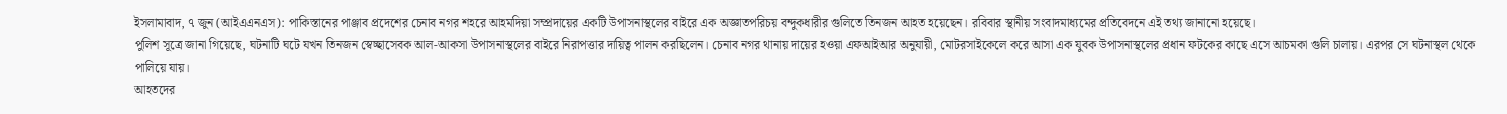ইসলামাবাদ, ৭ জুন (আইএএনএস): পাকিস্তানের পাঞ্জাব প্রদেশের চেনাব নগর শহরে আহমদিয়া সম্প্রদায়ের একটি উপাসনাস্থলের বাইরে এক অজ্ঞাতপরিচয় বন্দুকধারীর গুলিতে তিনজন আহত হয়েছেন। রবিবার স্থানীয় সংবাদমাধ্যমের প্রতিবেদনে এই তথ্য জানানো হয়েছে।
পুলিশ সূত্রে জানা গিয়েছে, ঘটনাটি ঘটে যখন তিনজন স্বেচ্ছাসেবক আল-আকসা উপাসনাস্থলের বাইরে নিরাপত্তার দায়িত্ব পালন করছিলেন। চেনাব নগর থানায় দায়ের হওয়া এফআইআর অনুযায়ী, মোটরসাইকেলে করে আসা এক যুবক উপাসনাস্থলের প্রধান ফটকের কাছে এসে আচমকা গুলি চালায়। এরপর সে ঘটনাস্থল থেকে পালিয়ে যায়।
আহতদের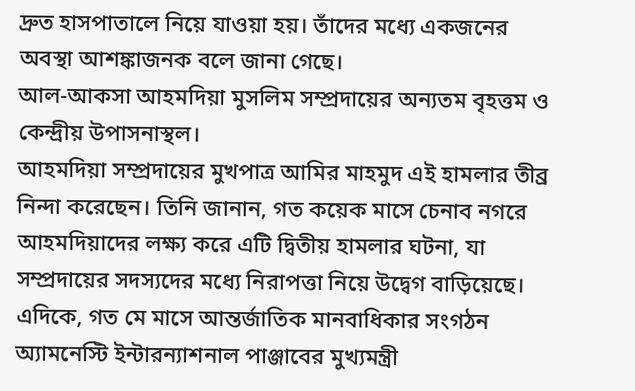দ্রুত হাসপাতালে নিয়ে যাওয়া হয়। তাঁদের মধ্যে একজনের অবস্থা আশঙ্কাজনক বলে জানা গেছে।
আল-আকসা আহমদিয়া মুসলিম সম্প্রদায়ের অন্যতম বৃহত্তম ও কেন্দ্রীয় উপাসনাস্থল।
আহমদিয়া সম্প্রদায়ের মুখপাত্র আমির মাহমুদ এই হামলার তীব্র নিন্দা করেছেন। তিনি জানান, গত কয়েক মাসে চেনাব নগরে আহমদিয়াদের লক্ষ্য করে এটি দ্বিতীয় হামলার ঘটনা, যা সম্প্রদায়ের সদস্যদের মধ্যে নিরাপত্তা নিয়ে উদ্বেগ বাড়িয়েছে।
এদিকে, গত মে মাসে আন্তর্জাতিক মানবাধিকার সংগঠন অ্যামনেস্টি ইন্টারন্যাশনাল পাঞ্জাবের মুখ্যমন্ত্রী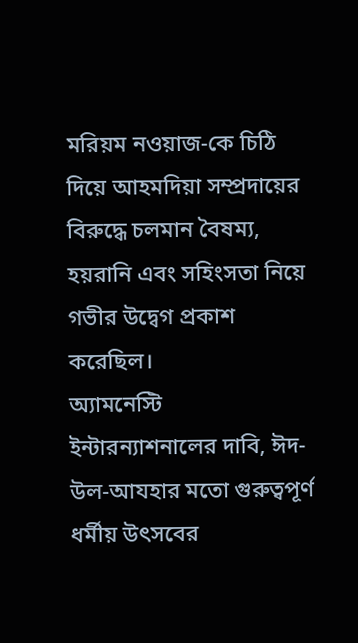মরিয়ম নওয়াজ-কে চিঠি দিয়ে আহমদিয়া সম্প্রদায়ের বিরুদ্ধে চলমান বৈষম্য, হয়রানি এবং সহিংসতা নিয়ে গভীর উদ্বেগ প্রকাশ করেছিল।
অ্যামনেস্টি ইন্টারন্যাশনালের দাবি, ঈদ-উল-আযহার মতো গুরুত্বপূর্ণ ধর্মীয় উৎসবের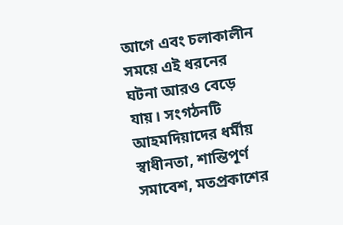আগে এবং চলাকালীন সময়ে এই ধরনের ঘটনা আরও বেড়ে যায়। সংগঠনটি আহমদিয়াদের ধর্মীয় স্বাধীনতা, শান্তিপূর্ণ সমাবেশ, মতপ্রকাশের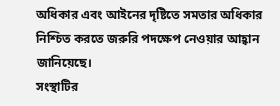অধিকার এবং আইনের দৃষ্টিতে সমতার অধিকার নিশ্চিত করতে জরুরি পদক্ষেপ নেওয়ার আহ্বান জানিয়েছে।
সংস্থাটির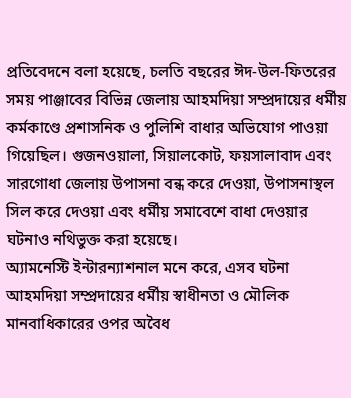প্রতিবেদনে বলা হয়েছে, চলতি বছরের ঈদ-উল-ফিতরের সময় পাঞ্জাবের বিভিন্ন জেলায় আহমদিয়া সম্প্রদায়ের ধর্মীয় কর্মকাণ্ডে প্রশাসনিক ও পুলিশি বাধার অভিযোগ পাওয়া গিয়েছিল। গুজনওয়ালা, সিয়ালকোট, ফয়সালাবাদ এবং সারগোধা জেলায় উপাসনা বন্ধ করে দেওয়া, উপাসনাস্থল সিল করে দেওয়া এবং ধর্মীয় সমাবেশে বাধা দেওয়ার ঘটনাও নথিভুক্ত করা হয়েছে।
অ্যামনেস্টি ইন্টারন্যাশনাল মনে করে, এসব ঘটনা আহমদিয়া সম্প্রদায়ের ধর্মীয় স্বাধীনতা ও মৌলিক মানবাধিকারের ওপর অবৈধ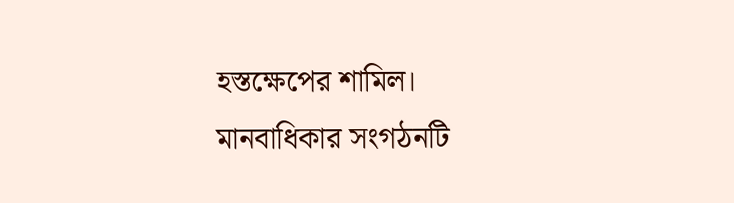হস্তক্ষেপের শামিল।
মানবাধিকার সংগঠনটি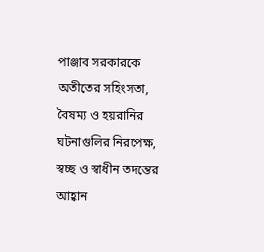পাঞ্জাব সরকারকে অতীতের সহিংসতা, বৈষম্য ও হয়রানির ঘটনাগুলির নিরপেক্ষ, স্বচ্ছ ও স্বাধীন তদন্তের আহ্বান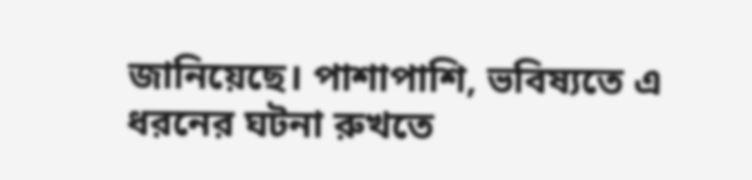জানিয়েছে। পাশাপাশি, ভবিষ্যতে এ ধরনের ঘটনা রুখতে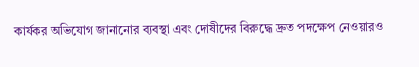কার্যকর অভিযোগ জানানোর ব্যবস্থা এবং দোষীদের বিরুদ্ধে দ্রুত পদক্ষেপ নেওয়ারও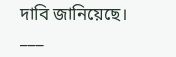দাবি জানিয়েছে।
___